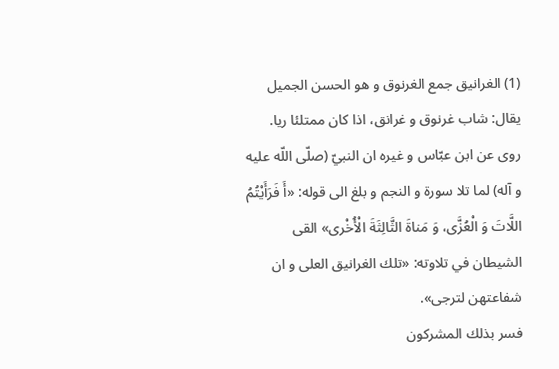(1) الغرانيق جمع الغرنوق و هو الحسن الجميل يقال: شاب غرنوق و غرانق، اذا كان ممتلئا ريا.
روى عن ابن عبّاس و غيره ان النبيّ (صلّى اللّه عليه و آله) لما تلا سورة و النجم و بلغ الى قوله: «أَ فَرَأَيْتُمُ اللَّاتَ وَ الْعُزَّى، وَ مَناةَ الثَّالِثَةَ الْأُخْرى» القى الشيطان في تلاوته: «تلك الغرانيق العلى و ان شفاعتهن لترجى».
فسر بذلك المشركون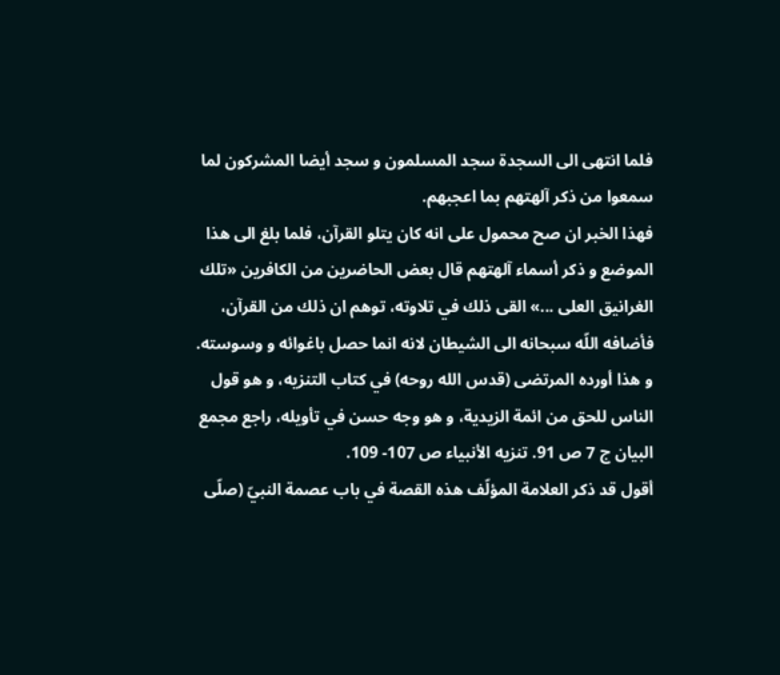فلما انتهى الى السجدة سجد المسلمون و سجد أيضا المشركون لما سمعوا من ذكر آلهتهم بما اعجبهم.
فهذا الخبر ان صح محمول على انه كان يتلو القرآن، فلما بلغ الى هذا الموضع و ذكر أسماء آلهتهم قال بعض الحاضرين من الكافرين «تلك الغرانيق العلى ...» القى ذلك في تلاوته، توهم ان ذلك من القرآن، فأضافه اللّه سبحانه الى الشيطان لانه انما حصل باغوائه و وسوسته.
و هذا أورده المرتضى (قدس الله روحه) في كتاب التنزيه، و هو قول الناس للحق من ائمة الزيدية، و هو وجه حسن في تأويله، راجع مجمع البيان ج 7 ص 91. تنزيه الأنبياء ص 107- 109.
أقول قد ذكر العلامة المؤلّف هذه القصة في باب عصمة النبيّ (صلّى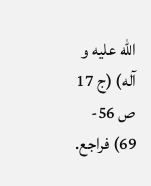اللّه عليه و آله) (ج 17 ص 56- 69) فراجع.